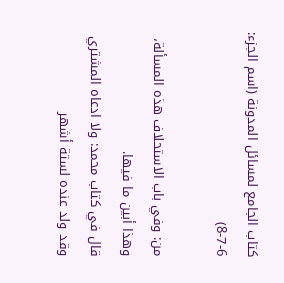كتاب الجامع لمسائل المدونة (اسم الجزء: 6-7-8)

من: وفي باب الاستحلاف هذه المسألة، وهذا أبين ما فيها.
قال في كتاب محمد: ولا ادعاه المشتري وقد ولد عنده لستة أشهر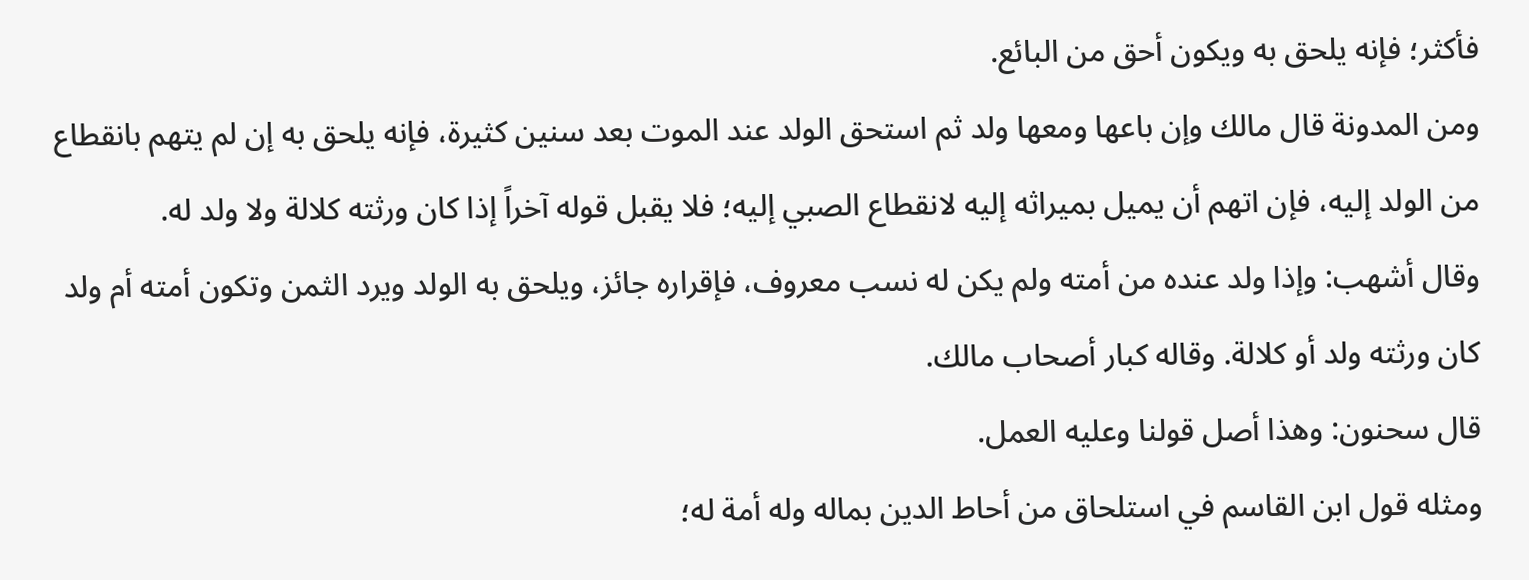فأكثر؛ فإنه يلحق به ويكون أحق من البائع.
ومن المدونة قال مالك وإن باعها ومعها ولد ثم استحق الولد عند الموت بعد سنين كثيرة، فإنه يلحق به إن لم يتهم بانقطاع من الولد إليه، فإن اتهم أن يميل بميراثه إليه لانقطاع الصبي إليه؛ فلا يقبل قوله آخراً إذا كان ورثته كلالة ولا ولد له.
وقال أشهب: وإذا ولد عنده من أمته ولم يكن له نسب معروف، فإقراره جائز، ويلحق به الولد ويرد الثمن وتكون أمته أم ولد كان ورثته ولد أو كلالة. وقاله كبار أصحاب مالك.
قال سحنون: وهذا أصل قولنا وعليه العمل.
ومثله قول ابن القاسم في استلحاق من أحاط الدين بماله وله أمة له؛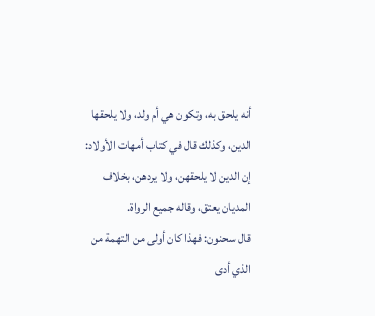أنه يلحق به، وتكون هي أم ولد، ولا يلحقها الدين، وكذلك قال في كتاب أمهات الأولاد: إن الدين لا يلحقهن، ولا يردهن، بخلاف المديان يعتق، وقاله جميع الرواة.
قال سحنون: فهذا كان أولى من التهمة من الذي أدى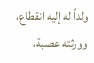ولداً له إليه انقطاع، وورثته عصبة،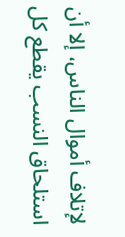لإتلاف أموال الناس، إلا أن استلحاق النسب يقطع كل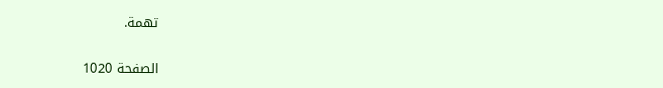تهمة.

الصفحة 1020